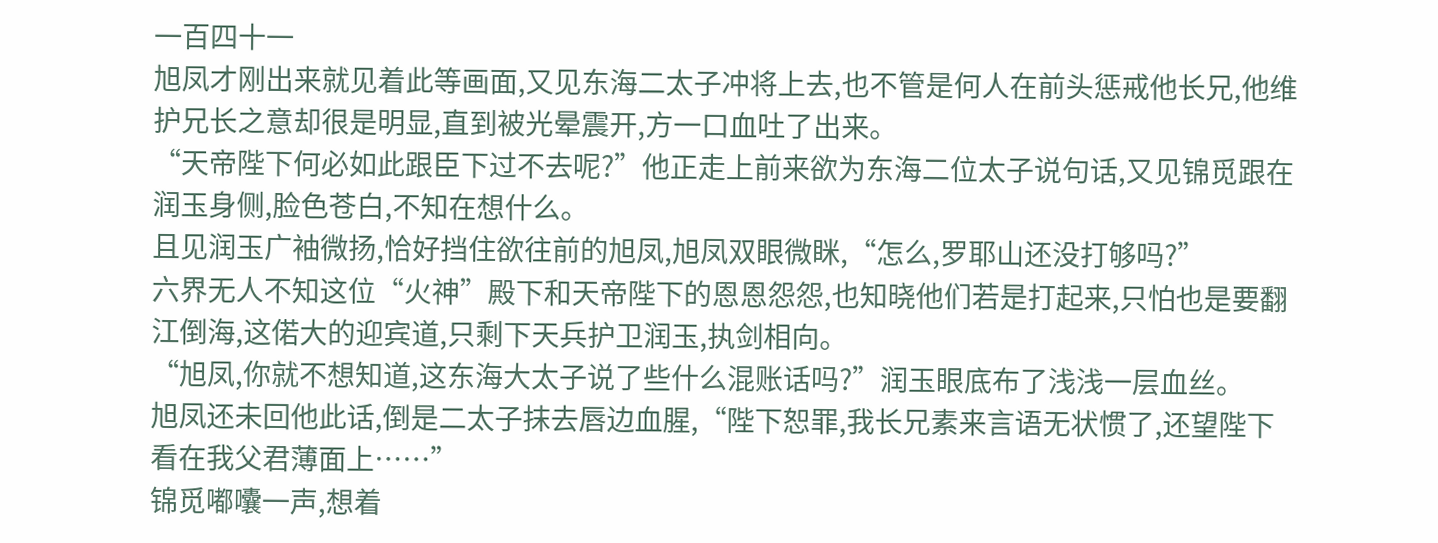一百四十一
旭凤才刚出来就见着此等画面,又见东海二太子冲将上去,也不管是何人在前头惩戒他长兄,他维护兄长之意却很是明显,直到被光晕震开,方一口血吐了出来。
“天帝陛下何必如此跟臣下过不去呢?”他正走上前来欲为东海二位太子说句话,又见锦觅跟在润玉身侧,脸色苍白,不知在想什么。
且见润玉广袖微扬,恰好挡住欲往前的旭凤,旭凤双眼微眯,“怎么,罗耶山还没打够吗?”
六界无人不知这位“火神”殿下和天帝陛下的恩恩怨怨,也知晓他们若是打起来,只怕也是要翻江倒海,这偌大的迎宾道,只剩下天兵护卫润玉,执剑相向。
“旭凤,你就不想知道,这东海大太子说了些什么混账话吗?”润玉眼底布了浅浅一层血丝。
旭凤还未回他此话,倒是二太子抹去唇边血腥,“陛下恕罪,我长兄素来言语无状惯了,还望陛下看在我父君薄面上……”
锦觅嘟囔一声,想着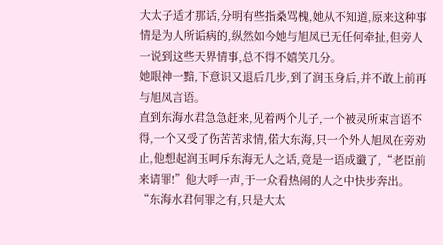大太子适才那话,分明有些指桑骂槐,她从不知道,原来这种事情是为人所诟病的,纵然如今她与旭凤已无任何牵扯,但旁人一说到这些天界情事,总不得不嬉笑几分。
她眼神一黯,下意识又退后几步,到了润玉身后,并不敢上前再与旭凤言语。
直到东海水君急急赶来,见着两个儿子,一个被灵所束言语不得,一个又受了伤苦苦求情,偌大东海,只一个外人旭凤在旁劝止,他想起润玉呵斥东海无人之话,竟是一语成谶了,“老臣前来请罪!”他大呼一声,于一众看热闹的人之中快步奔出。
“东海水君何罪之有,只是大太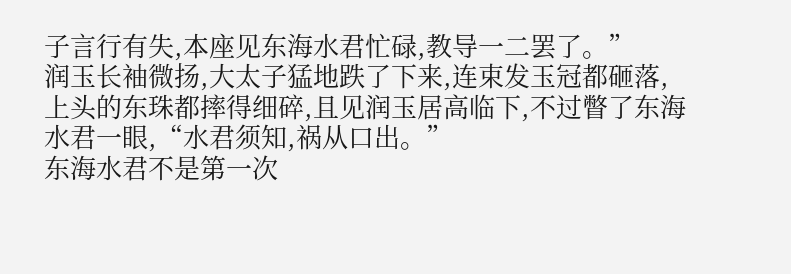子言行有失,本座见东海水君忙碌,教导一二罢了。”
润玉长袖微扬,大太子猛地跌了下来,连束发玉冠都砸落,上头的东珠都摔得细碎,且见润玉居高临下,不过瞥了东海水君一眼,“水君须知,祸从口出。”
东海水君不是第一次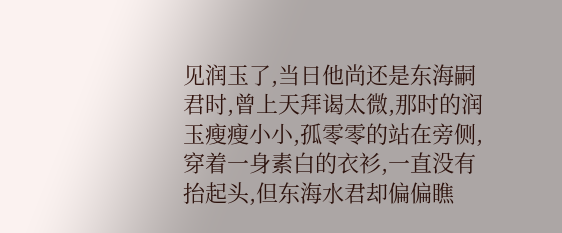见润玉了,当日他尚还是东海嗣君时,曾上天拜谒太微,那时的润玉瘦瘦小小,孤零零的站在旁侧,穿着一身素白的衣衫,一直没有抬起头,但东海水君却偏偏瞧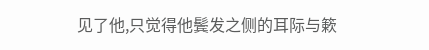见了他,只觉得他鬓发之侧的耳际与簌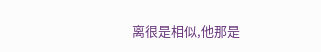离很是相似,他那是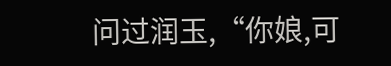问过润玉,“你娘,可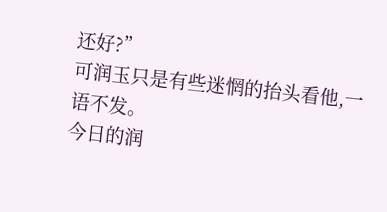还好?”
可润玉只是有些迷惘的抬头看他,一语不发。
今日的润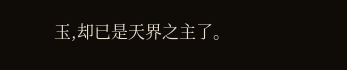玉,却已是天界之主了。